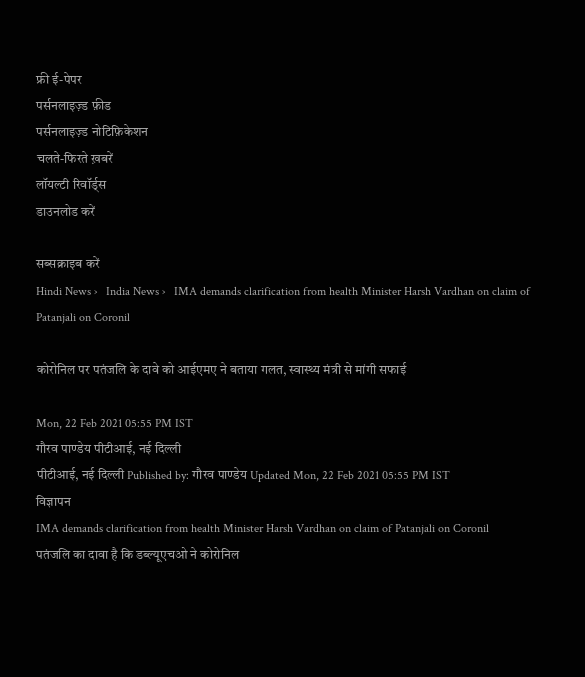फ्री ई-पेपर
पर्सनलाइज़्ड फ़ीड
पर्सनलाइज़्ड नोटिफ़िकेशन
चलते-फिरते ख़बरें
लॉयल्टी रिवॉर्ड्स
डाउनलोड करें

सब्सक्राइब करें
Hindi News ›   India News ›   IMA demands clarification from health Minister Harsh Vardhan on claim of Patanjali on Coronil

कोरोनिल पर पतंजलि के दावे को आईएमए ने बताया गलत, स्वास्थ्य मंत्री से मांगी सफाई

Mon, 22 Feb 2021 05:55 PM IST
गौरव पाण्डेय पीटीआई, नई दिल्ली
पीटीआई, नई दिल्ली Published by: गौरव पाण्डेय Updated Mon, 22 Feb 2021 05:55 PM IST
विज्ञापन
IMA demands clarification from health Minister Harsh Vardhan on claim of Patanjali on Coronil
पतंजलि का दावा है कि डब्ल्यूएचओ ने कोरोनिल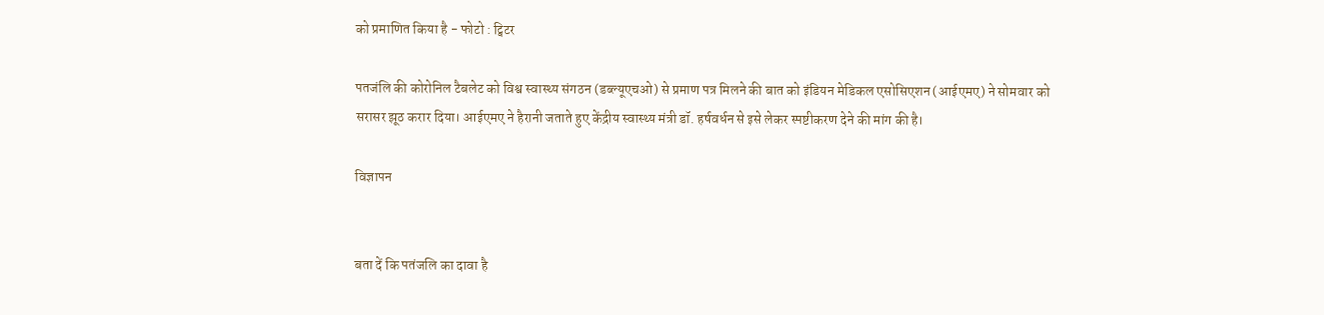को प्रमाणित किया है - फोटो : ट्विटर

पतजंलि की कोरोनिल टैबलेट को विश्व स्वास्थ्य संगठन (डब्ल्यूएचओ) से प्रमाण पत्र मिलने की बात को इंडियन मेडिकल एसोसिएशन (आईएमए) ने सोमवार को सरासर झूठ करार दिया। आईएमए ने हैरानी जताते हुए केंद्रीय स्वास्थ्य मंत्री डॉ. हर्षवर्धन से इसे लेकर स्पष्टीकरण देने की मांग की है।

विज्ञापन


बता दें कि पतंजलि का दावा है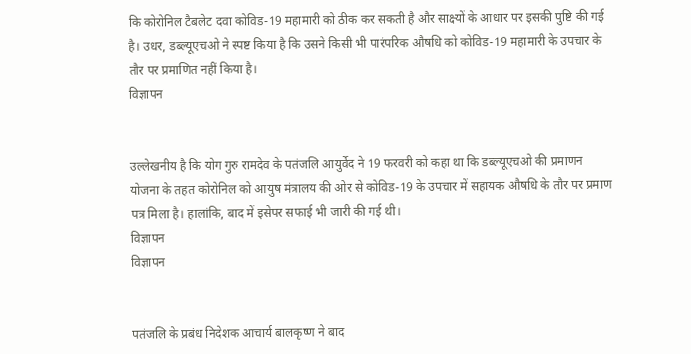कि कोरोनिल टैबलेट दवा कोविड-19 महामारी को ठीक कर सकती है और साक्ष्यों के आधार पर इसकी पुष्टि की गई है। उधर, डब्ल्यूएचओ ने स्पष्ट किया है कि उसने किसी भी पारंपरिक औषधि को कोविड-19 महामारी के उपचार के तौर पर प्रमाणित नहीं किया है।
विज्ञापन


उल्लेखनीय है कि योग गुरु रामदेव के पतंजलि आयुर्वेद ने 19 फरवरी को कहा था कि डब्ल्यूएचओ की प्रमाणन योजना के तहत कोरोनिल को आयुष मंत्रालय की ओर से कोविड-19 के उपचार में सहायक औषधि के तौर पर प्रमाण पत्र मिला है। हालांकि, बाद में इसेपर सफाई भी जारी की गई थी।
विज्ञापन
विज्ञापन


पतंजलि के प्रबंध निदेशक आचार्य बालकृष्ण ने बाद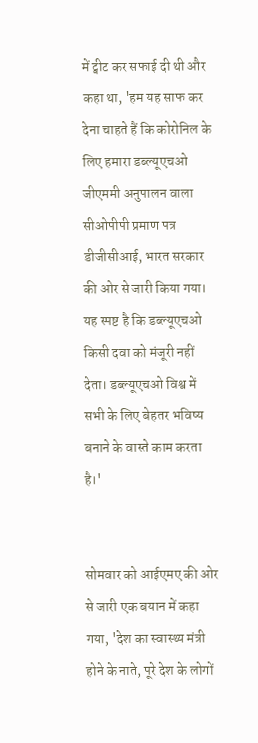में ट्वीट कर सफाई दी थी और कहा था, 'हम यह साफ कर देना चाहते हैं कि कोरोनिल के लिए हमारा डब्ल्यूएचओ जीएममी अनुपालन वाला सीओपीपी प्रमाण पत्र डीजीसीआई, भारत सरकार की ओर से जारी किया गया। यह स्पष्ट है कि डब्ल्यूएचओ किसी दवा को मंजूरी नहीं देता। डब्ल्यूएचओ विश्व में सभी के लिए बेहतर भविष्य बनाने के वास्ते काम करता है।'


सोमवार को आईएमए की ओर से जारी एक बयान में कहा गया, 'देश का स्वास्थ्य मंत्री होने के नाते, पूरे देश के लोगों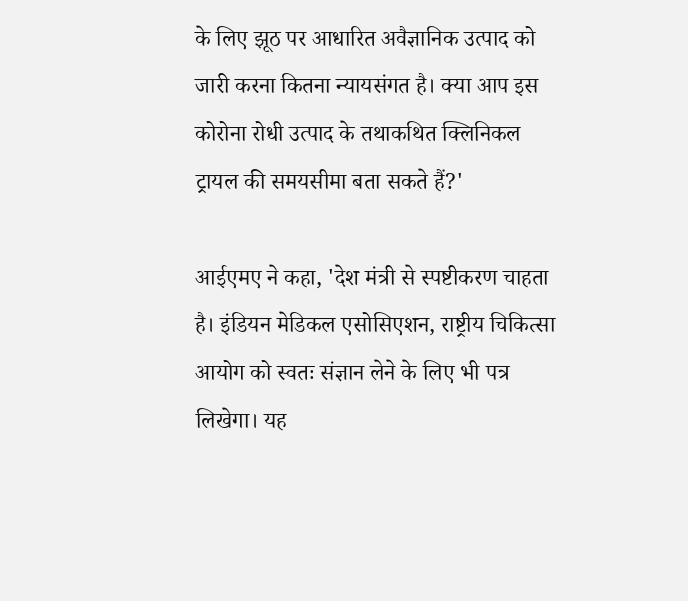के लिए झूठ पर आधारित अवैज्ञानिक उत्पाद को जारी करना कितना न्यायसंगत है। क्या आप इस कोरोना रोधी उत्पाद के तथाकथित क्लिनिकल ट्रायल की समयसीमा बता सकते हैं?'

आईएमए ने कहा, 'देश मंत्री से स्पष्टीकरण चाहता है। इंडियन मेडिकल एसोसिएशन, राष्ट्रीय चिकित्सा आयोग को स्वतः संज्ञान लेने के लिए भी पत्र लिखेगा। यह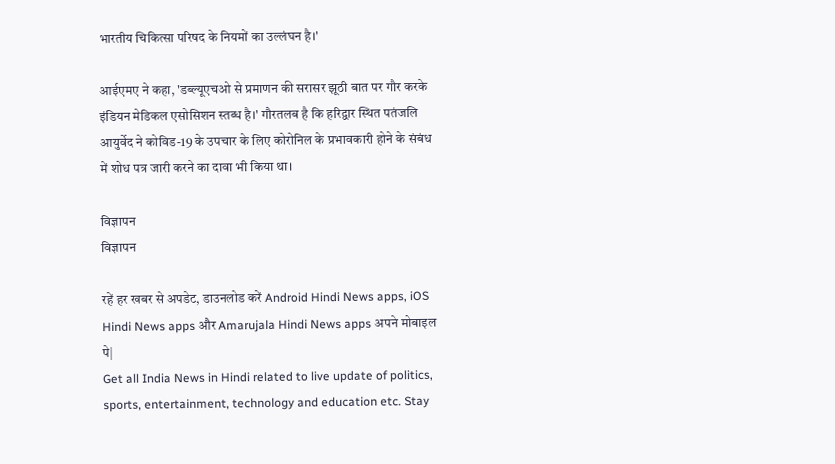भारतीय चिकित्सा परिषद के नियमों का उल्लंघन है।'

आईएमए ने कहा, 'डब्ल्यूएचओ से प्रमाणन की सरासर झूठी बात पर गौर करके इंडियन मेडिकल एसोसिशन स्तब्ध है।' गौरतलब है कि हरिद्वार स्थित पतंजलि आयुर्वेद ने कोविड-19 के उपचार के लिए कोरोनिल के प्रभावकारी होने के संबंध में शोध पत्र जारी करने का दावा भी किया था।

विज्ञापन
विज्ञापन

रहें हर खबर से अपडेट, डाउनलोड करें Android Hindi News apps, iOS Hindi News apps और Amarujala Hindi News apps अपने मोबाइल पे|
Get all India News in Hindi related to live update of politics, sports, entertainment, technology and education etc. Stay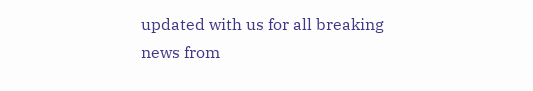updated with us for all breaking news from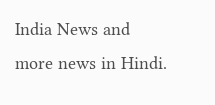India News and more news in Hindi.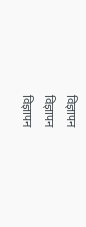विज्ञापन
विज्ञापन
विज्ञापन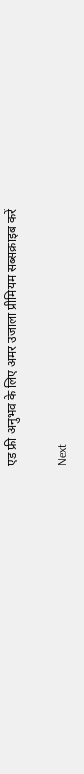एड फ्री अनुभव के लिए अमर उजाला प्रीमियम सब्सक्राइब करें

Next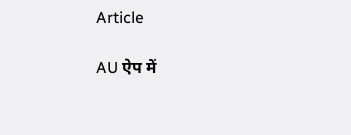Article

AU ऐप में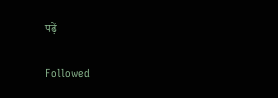पढ़ें

Followed